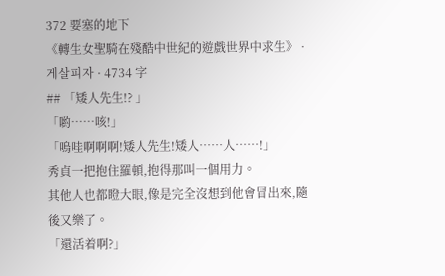372 要塞的地下
《轉生女聖騎在殘酷中世紀的遊戲世界中求生》 · 게살피자 · 4734 字
## 「矮人先生!? 」
「喲……咳!」
「嗚哇啊啊啊!矮人先生!矮人……人……!」
秀貞一把抱住羅頓,抱得那叫一個用力。
其他人也都瞪大眼,像是完全沒想到他會冒出來,隨後又樂了。
「還活着啊?」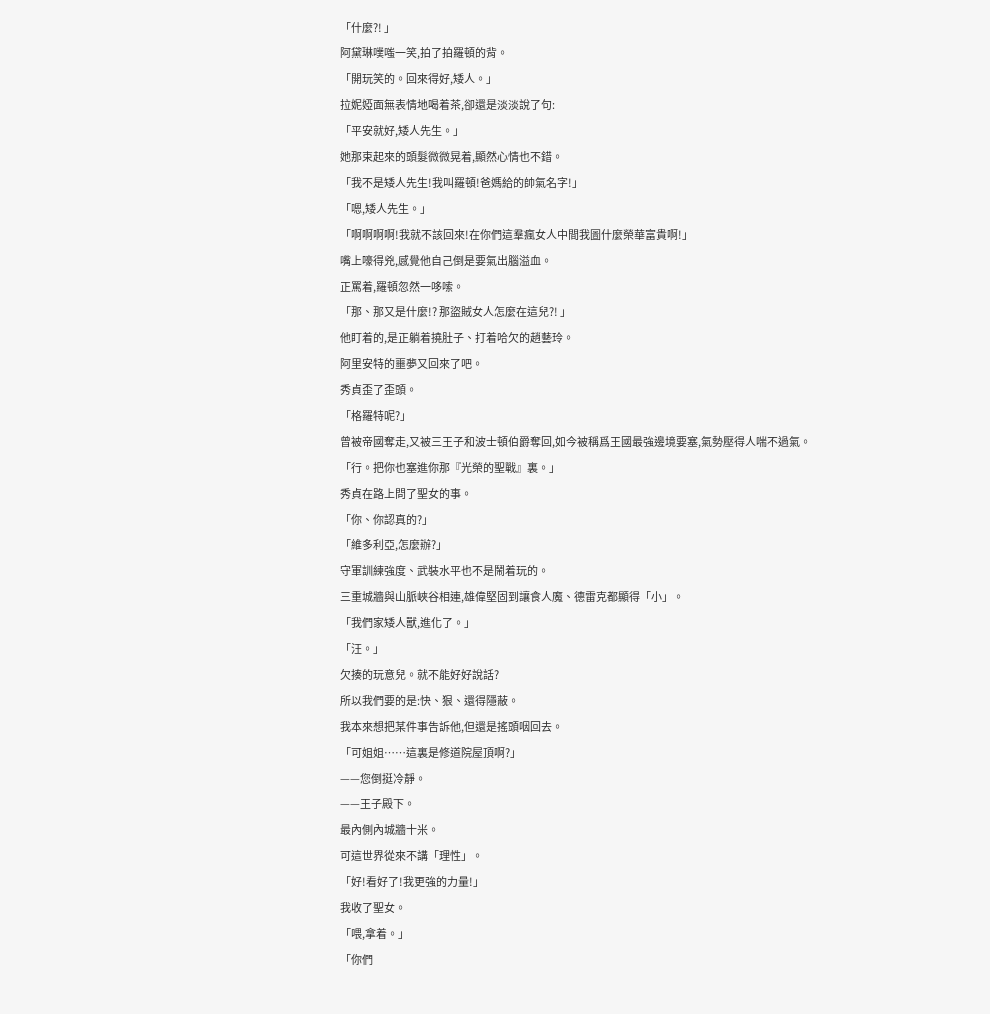「什麼?! 」
阿黛琳噗嗤一笑,拍了拍羅頓的背。
「開玩笑的。回來得好,矮人。」
拉妮婭面無表情地喝着茶,卻還是淡淡說了句:
「平安就好,矮人先生。」
她那束起來的頭髮微微晃着,顯然心情也不錯。
「我不是矮人先生!我叫羅頓!爸媽給的帥氣名字!」
「嗯,矮人先生。」
「啊啊啊啊!我就不該回來!在你們這羣瘋女人中間我圖什麼榮華富貴啊!」
嘴上嚎得兇,感覺他自己倒是要氣出腦溢血。
正罵着,羅頓忽然一哆嗦。
「那、那又是什麼!? 那盜賊女人怎麼在這兒?! 」
他盯着的,是正躺着撓肚子、打着哈欠的趙藝玲。
阿里安特的噩夢又回來了吧。
秀貞歪了歪頭。
「格羅特呢?」
曾被帝國奪走,又被三王子和波士頓伯爵奪回,如今被稱爲王國最強邊境要塞,氣勢壓得人喘不過氣。
「行。把你也塞進你那『光榮的聖戰』裏。」
秀貞在路上問了聖女的事。
「你、你認真的?」
「維多利亞,怎麼辦?」
守軍訓練強度、武裝水平也不是鬧着玩的。
三重城牆與山脈峽谷相連,雄偉堅固到讓食人魔、德雷克都顯得「小」。
「我們家矮人獸,進化了。」
「汪。」
欠揍的玩意兒。就不能好好說話?
所以我們要的是:快、狠、還得隱蔽。
我本來想把某件事告訴他,但還是搖頭咽回去。
「可姐姐……這裏是修道院屋頂啊?」
——您倒挺冷靜。
——王子殿下。
最內側內城牆十米。
可這世界從來不講「理性」。
「好!看好了!我更強的力量!」
我收了聖女。
「喂,拿着。」
「你們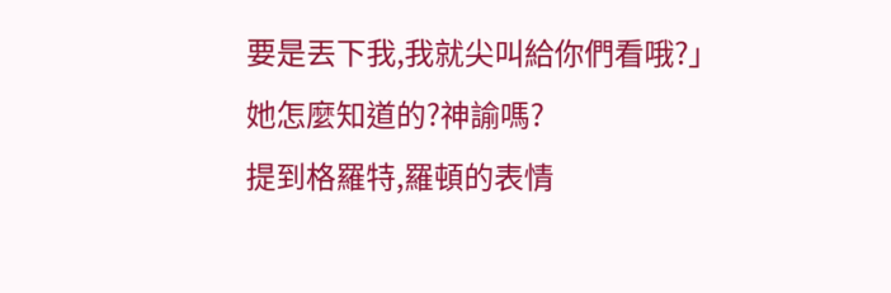要是丟下我,我就尖叫給你們看哦?」
她怎麼知道的?神諭嗎?
提到格羅特,羅頓的表情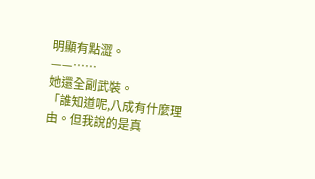明顯有點澀。
——……
她還全副武裝。
「誰知道呢,八成有什麼理由。但我說的是真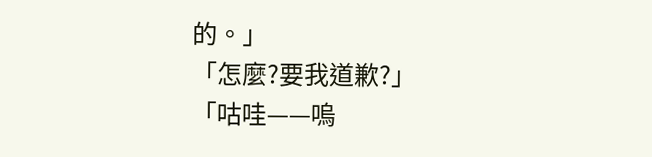的。」
「怎麼?要我道歉?」
「咕哇——嗚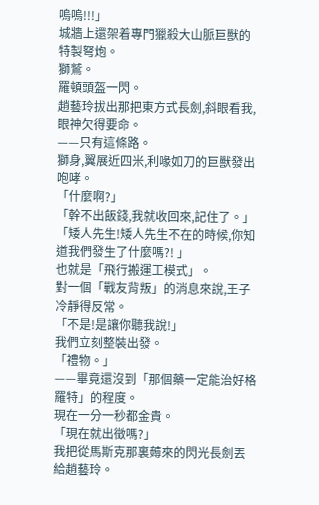嗚嗚!!!」
城牆上還架着專門獵殺大山脈巨獸的特製弩炮。
獅鷲。
羅頓頭盔一閃。
趙藝玲拔出那把東方式長劍,斜眼看我,眼神欠得要命。
——只有這條路。
獅身,翼展近四米,利喙如刀的巨獸發出咆哮。
「什麼啊?」
「幹不出飯錢,我就收回來,記住了。」
「矮人先生!矮人先生不在的時候,你知道我們發生了什麼嗎?! 」
也就是「飛行搬運工模式」。
對一個「戰友背叛」的消息來說,王子冷靜得反常。
「不是!是讓你聽我說!」
我們立刻整裝出發。
「禮物。」
——畢竟還沒到「那個藥一定能治好格羅特」的程度。
現在一分一秒都金貴。
「現在就出徵嗎?」
我把從馬斯克那裏薅來的閃光長劍丟給趙藝玲。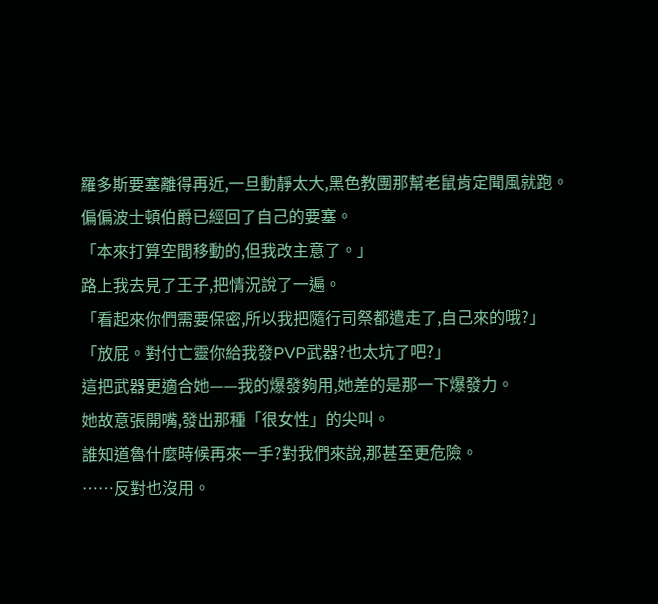羅多斯要塞離得再近,一旦動靜太大,黑色教團那幫老鼠肯定聞風就跑。
偏偏波士頓伯爵已經回了自己的要塞。
「本來打算空間移動的,但我改主意了。」
路上我去見了王子,把情況說了一遍。
「看起來你們需要保密,所以我把隨行司祭都遣走了,自己來的哦?」
「放屁。對付亡靈你給我發PVP武器?也太坑了吧?」
這把武器更適合她——我的爆發夠用,她差的是那一下爆發力。
她故意張開嘴,發出那種「很女性」的尖叫。
誰知道魯什麼時候再來一手?對我們來說,那甚至更危險。
……反對也沒用。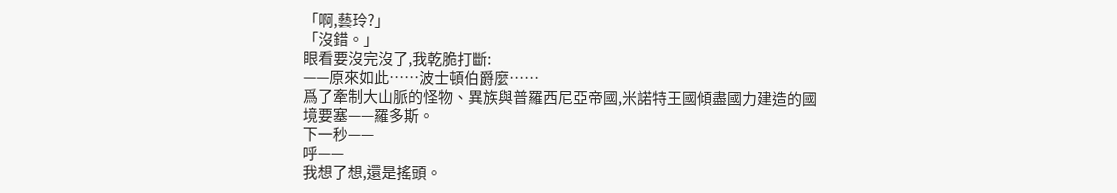「啊,藝玲?」
「沒錯。」
眼看要沒完沒了,我乾脆打斷:
——原來如此……波士頓伯爵麼……
爲了牽制大山脈的怪物、異族與普羅西尼亞帝國,米諾特王國傾盡國力建造的國境要塞——羅多斯。
下一秒——
呼——
我想了想,還是搖頭。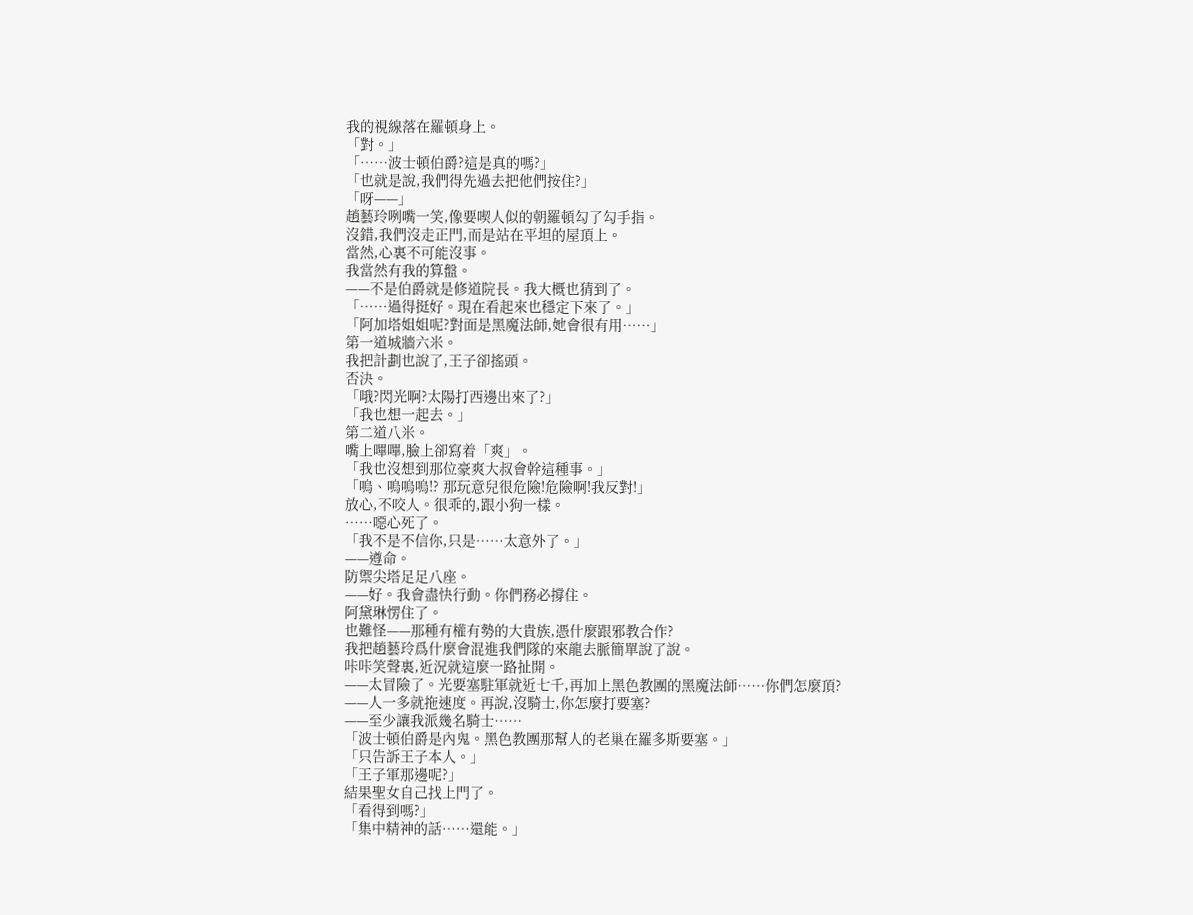我的視線落在羅頓身上。
「對。」
「……波士頓伯爵?這是真的嗎?」
「也就是說,我們得先過去把他們按住?」
「呀——」
趙藝玲咧嘴一笑,像要喫人似的朝羅頓勾了勾手指。
沒錯,我們沒走正門,而是站在平坦的屋頂上。
當然,心裏不可能沒事。
我當然有我的算盤。
——不是伯爵就是修道院長。我大概也猜到了。
「……過得挺好。現在看起來也穩定下來了。」
「阿加塔姐姐呢?對面是黑魔法師,她會很有用……」
第一道城牆六米。
我把計劃也說了,王子卻搖頭。
否決。
「哦?閃光啊?太陽打西邊出來了?」
「我也想一起去。」
第二道八米。
嘴上嗶嗶,臉上卻寫着「爽」。
「我也沒想到那位豪爽大叔會幹這種事。」
「嗚、嗚嗚嗚!? 那玩意兒很危險!危險啊!我反對!」
放心,不咬人。很乖的,跟小狗一樣。
……噁心死了。
「我不是不信你,只是……太意外了。」
——遵命。
防禦尖塔足足八座。
——好。我會盡快行動。你們務必撐住。
阿黛琳愣住了。
也難怪——那種有權有勢的大貴族,憑什麼跟邪教合作?
我把趙藝玲爲什麼會混進我們隊的來龍去脈簡單說了說。
咔咔笑聲裏,近況就這麼一路扯開。
——太冒險了。光要塞駐軍就近七千,再加上黑色教團的黑魔法師……你們怎麼頂?
——人一多就拖速度。再說,沒騎士,你怎麼打要塞?
——至少讓我派幾名騎士……
「波士頓伯爵是內鬼。黑色教團那幫人的老巢在羅多斯要塞。」
「只告訴王子本人。」
「王子軍那邊呢?」
結果聖女自己找上門了。
「看得到嗎?」
「集中精神的話……還能。」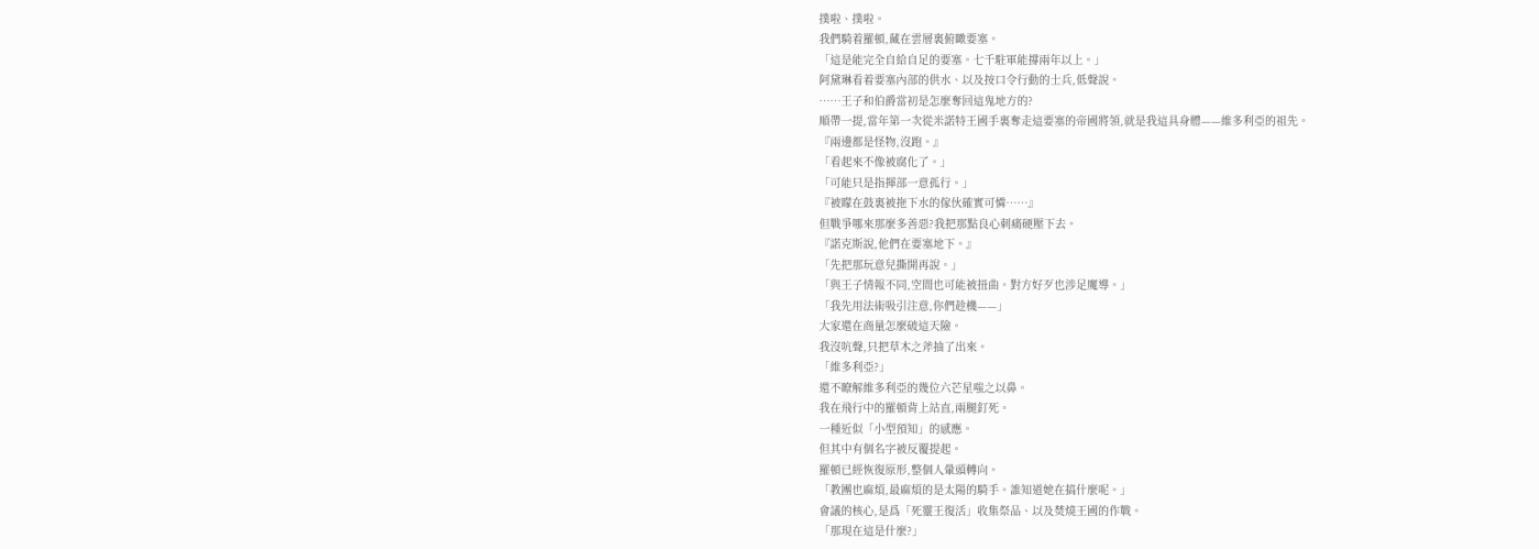撲啦、撲啦。
我們騎着羅頓,藏在雲層裏俯瞰要塞。
「這是能完全自給自足的要塞。七千駐軍能撐兩年以上。」
阿黛琳看着要塞內部的供水、以及按口令行動的士兵,低聲說。
……王子和伯爵當初是怎麼奪回這鬼地方的?
順帶一提,當年第一次從米諾特王國手裏奪走這要塞的帝國將領,就是我這具身體——維多利亞的祖先。
『兩邊都是怪物,沒跑。』
「看起來不像被腐化了。」
「可能只是指揮部一意孤行。」
『被矇在鼓裏被拖下水的傢伙確實可憐……』
但戰爭哪來那麼多善惡?我把那點良心刺痛硬壓下去。
『諾克斯說,他們在要塞地下。』
「先把那玩意兒撕開再說。」
「與王子情報不同,空間也可能被扭曲。對方好歹也涉足魔導。」
「我先用法術吸引注意,你們趁機——」
大家還在商量怎麼破這天險。
我沒吭聲,只把草木之斧抽了出來。
「維多利亞?」
還不瞭解維多利亞的幾位六芒星嗤之以鼻。
我在飛行中的羅頓背上站直,兩腿釘死。
一種近似「小型預知」的感應。
但其中有個名字被反覆提起。
羅頓已經恢復原形,整個人暈頭轉向。
「教團也麻煩,最麻煩的是太陽的騎手。誰知道她在搞什麼呢。」
會議的核心,是爲「死靈王復活」收集祭品、以及焚燒王國的作戰。
「那現在這是什麼?」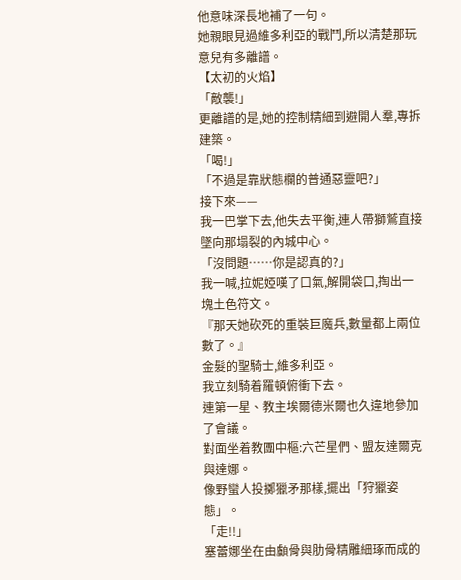他意味深長地補了一句。
她親眼見過維多利亞的戰鬥,所以清楚那玩意兒有多離譜。
【太初的火焰】
「敵襲!」
更離譜的是,她的控制精細到避開人羣,專拆建築。
「喝!」
「不過是靠狀態欄的普通惡靈吧?」
接下來——
我一巴掌下去,他失去平衡,連人帶獅鷲直接墜向那塌裂的內城中心。
「沒問題……你是認真的?」
我一喊,拉妮婭嘆了口氣,解開袋口,掏出一塊土色符文。
『那天她砍死的重裝巨魔兵,數量都上兩位數了。』
金髮的聖騎士,維多利亞。
我立刻騎着羅頓俯衝下去。
連第一星、教主埃爾德米爾也久違地參加了會議。
對面坐着教團中樞:六芒星們、盟友達爾克與達娜。
像野蠻人投擲獵矛那樣,擺出「狩獵姿態」。
「走!!」
塞蕾娜坐在由顱骨與肋骨精雕細琢而成的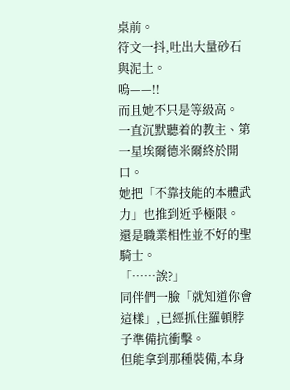桌前。
符文一抖,吐出大量砂石與泥土。
嗚——!!
而且她不只是等級高。
一直沉默聽着的教主、第一星埃爾德米爾終於開口。
她把「不靠技能的本體武力」也推到近乎極限。
還是職業相性並不好的聖騎士。
「……誒?」
同伴們一臉「就知道你會這樣」,已經抓住羅頓脖子準備抗衝擊。
但能拿到那種裝備,本身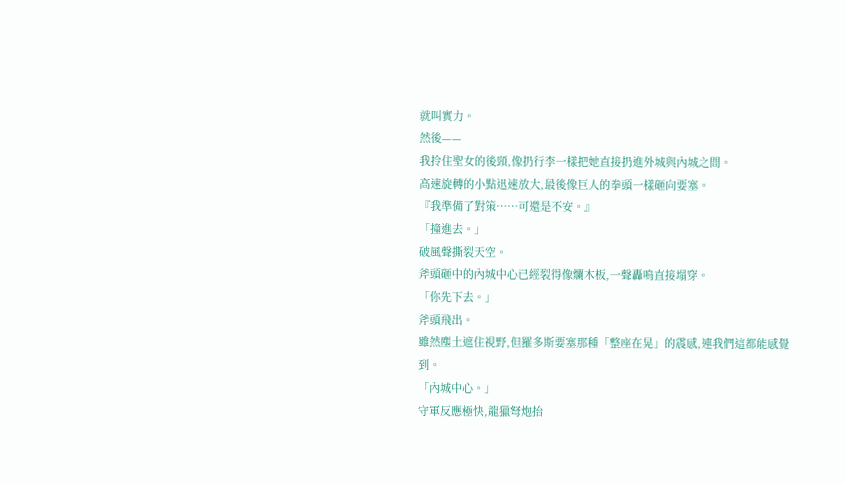就叫實力。
然後——
我拎住聖女的後頸,像扔行李一樣把她直接扔進外城與內城之間。
高速旋轉的小點迅速放大,最後像巨人的拳頭一樣砸向要塞。
『我準備了對策……可還是不安。』
「撞進去。」
破風聲撕裂天空。
斧頭砸中的內城中心已經裂得像爛木板,一聲轟鳴直接塌穿。
「你先下去。」
斧頭飛出。
雖然塵土遮住視野,但羅多斯要塞那種「整座在晃」的震感,連我們這都能感覺到。
「內城中心。」
守軍反應極快,龍獵弩炮抬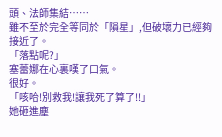頭、法師集結……
雖不至於完全等同於「隕星」,但破壞力已經夠接近了。
「落點呢?」
塞蕾娜在心裏嘆了口氣。
很好。
「咳哈!別救我!讓我死了算了!!」
她砸進塵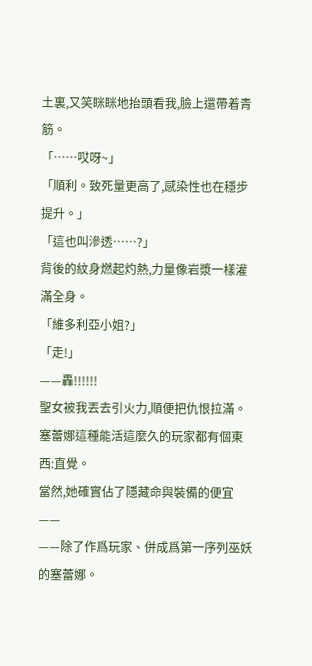土裏,又笑眯眯地抬頭看我,臉上還帶着青筋。
「……哎呀~」
「順利。致死量更高了,感染性也在穩步提升。」
「這也叫滲透……?」
背後的紋身燃起灼熱,力量像岩漿一樣灌滿全身。
「維多利亞小姐?」
「走!」
——轟!!!!!!
聖女被我丟去引火力,順便把仇恨拉滿。
塞蕾娜這種能活這麼久的玩家都有個東西:直覺。
當然,她確實佔了隱藏命與裝備的便宜——
——除了作爲玩家、併成爲第一序列巫妖的塞蕾娜。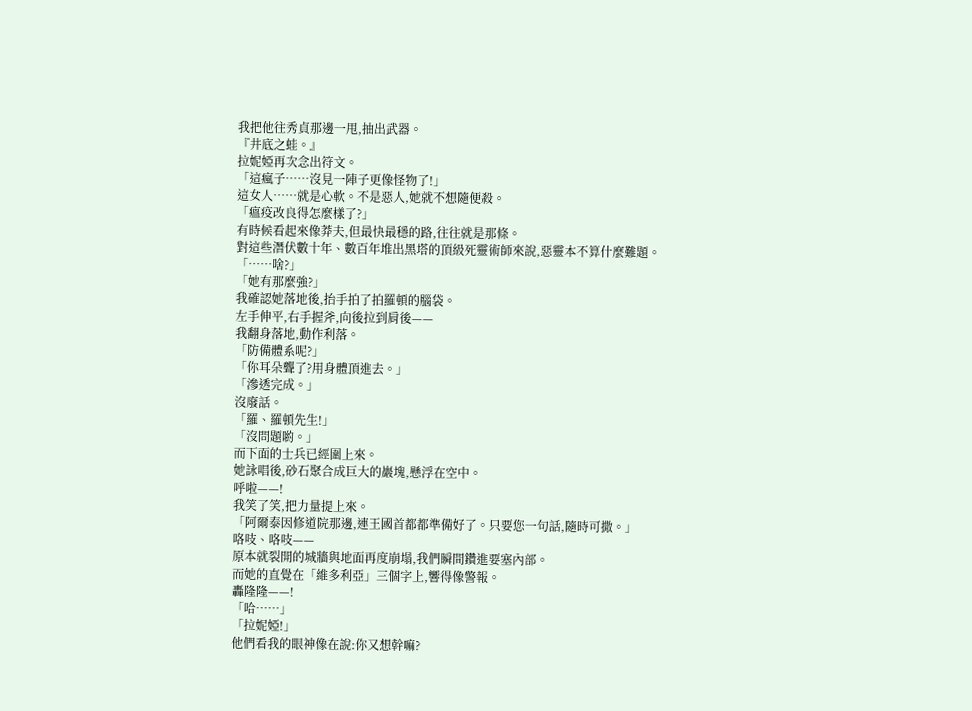我把他往秀貞那邊一甩,抽出武器。
『井底之蛙。』
拉妮婭再次念出符文。
「這瘋子……沒見一陣子更像怪物了!」
這女人……就是心軟。不是惡人,她就不想隨便殺。
「瘟疫改良得怎麼樣了?」
有時候看起來像莽夫,但最快最穩的路,往往就是那條。
對這些潛伏數十年、數百年堆出黑塔的頂級死靈術師來說,惡靈本不算什麼難題。
「……啥?」
「她有那麼強?」
我確認她落地後,抬手拍了拍羅頓的腦袋。
左手伸平,右手握斧,向後拉到肩後——
我翻身落地,動作利落。
「防備體系呢?」
「你耳朵聾了?用身體頂進去。」
「滲透完成。」
沒廢話。
「羅、羅頓先生!」
「沒問題喲。」
而下面的士兵已經圍上來。
她詠唱後,砂石聚合成巨大的巖塊,懸浮在空中。
呼啦——!
我笑了笑,把力量提上來。
「阿爾泰因修道院那邊,連王國首都都準備好了。只要您一句話,隨時可撒。」
咯吱、咯吱——
原本就裂開的城牆與地面再度崩塌,我們瞬間鑽進要塞內部。
而她的直覺在「維多利亞」三個字上,響得像警報。
轟隆隆——!
「哈……」
「拉妮婭!」
他們看我的眼神像在說:你又想幹嘛?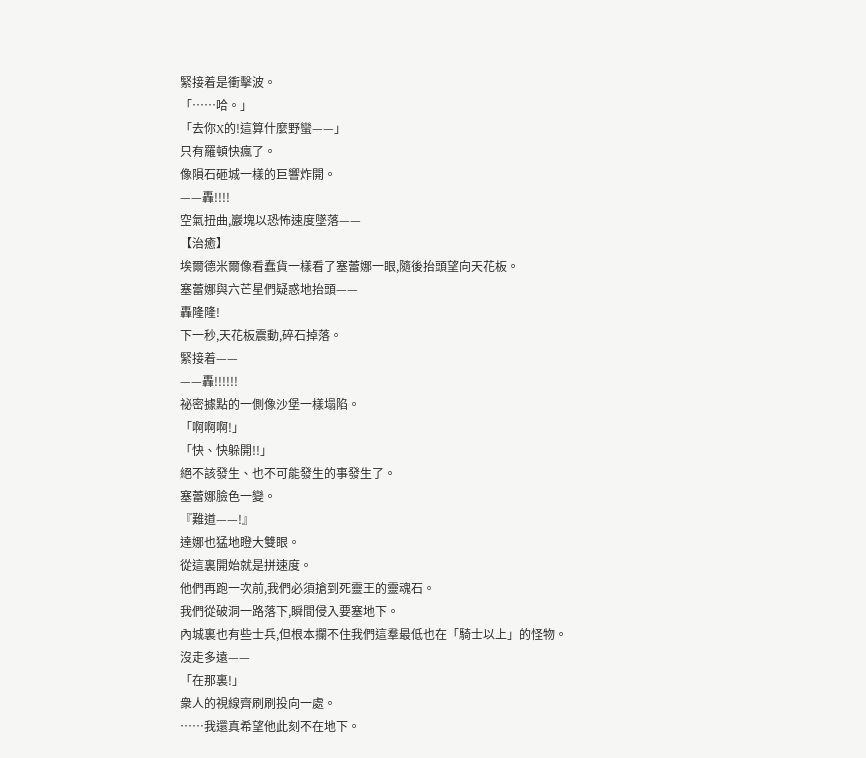緊接着是衝擊波。
「……哈。」
「去你X的!這算什麼野蠻——」
只有羅頓快瘋了。
像隕石砸城一樣的巨響炸開。
——轟!!!!
空氣扭曲,巖塊以恐怖速度墜落——
【治癒】
埃爾德米爾像看蠢貨一樣看了塞蕾娜一眼,隨後抬頭望向天花板。
塞蕾娜與六芒星們疑惑地抬頭——
轟隆隆!
下一秒,天花板震動,碎石掉落。
緊接着——
——轟!!!!!!
祕密據點的一側像沙堡一樣塌陷。
「啊啊啊!」
「快、快躲開!!」
絕不該發生、也不可能發生的事發生了。
塞蕾娜臉色一變。
『難道——!』
達娜也猛地瞪大雙眼。
從這裏開始就是拼速度。
他們再跑一次前,我們必須搶到死靈王的靈魂石。
我們從破洞一路落下,瞬間侵入要塞地下。
內城裏也有些士兵,但根本攔不住我們這羣最低也在「騎士以上」的怪物。
沒走多遠——
「在那裏!」
衆人的視線齊刷刷投向一處。
……我還真希望他此刻不在地下。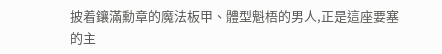披着鑲滿勳章的魔法板甲、體型魁梧的男人,正是這座要塞的主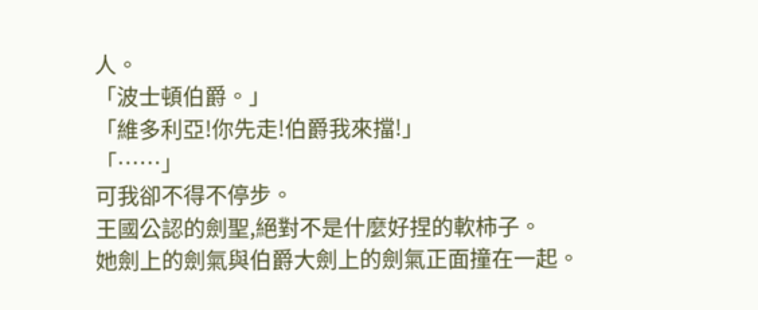人。
「波士頓伯爵。」
「維多利亞!你先走!伯爵我來擋!」
「……」
可我卻不得不停步。
王國公認的劍聖,絕對不是什麼好捏的軟柿子。
她劍上的劍氣與伯爵大劍上的劍氣正面撞在一起。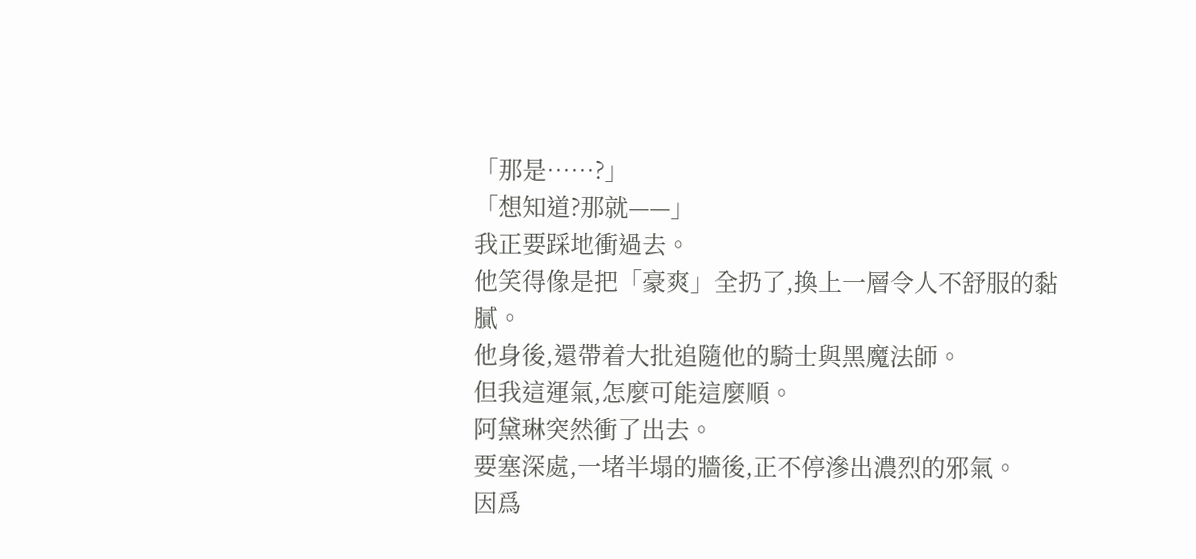「那是……?」
「想知道?那就——」
我正要踩地衝過去。
他笑得像是把「豪爽」全扔了,換上一層令人不舒服的黏膩。
他身後,還帶着大批追隨他的騎士與黑魔法師。
但我這運氣,怎麼可能這麼順。
阿黛琳突然衝了出去。
要塞深處,一堵半塌的牆後,正不停滲出濃烈的邪氣。
因爲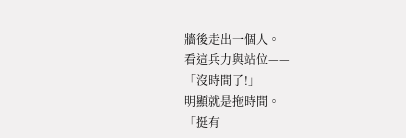牆後走出一個人。
看這兵力與站位——
「沒時間了!」
明顯就是拖時間。
「挺有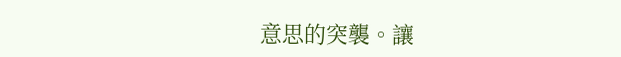意思的突襲。讓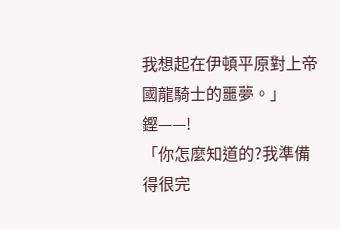我想起在伊頓平原對上帝國龍騎士的噩夢。」
鏗——!
「你怎麼知道的?我準備得很完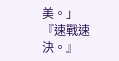美。」
『速戰速決。』